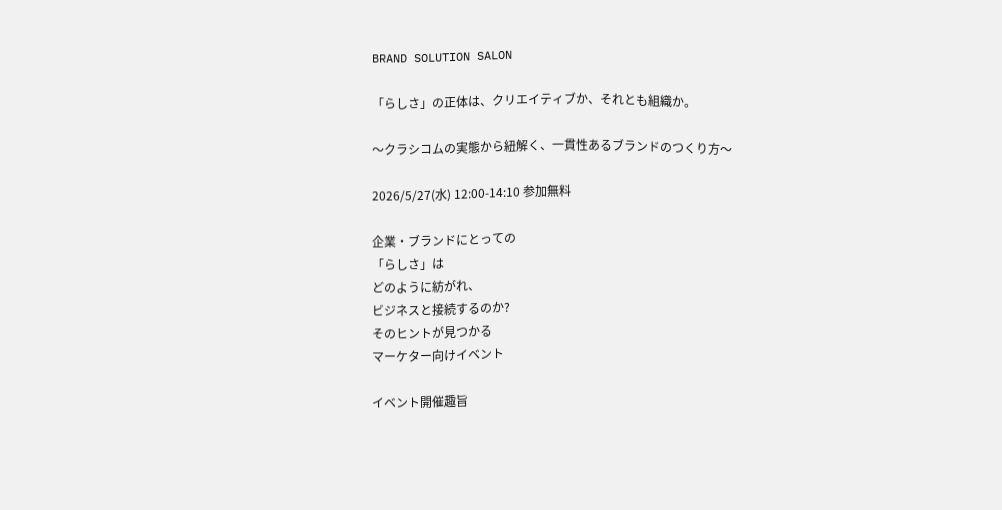BRAND SOLUTION SALON

「らしさ」の正体は、クリエイティブか、それとも組織か。

〜クラシコムの実態から紐解く、一貫性あるブランドのつくり方〜

2026/5/27(水) 12:00-14:10 参加無料

企業・ブランドにとっての
「らしさ」は
どのように紡がれ、
ビジネスと接続するのか?
そのヒントが見つかる
マーケター向けイベント

イベント開催趣旨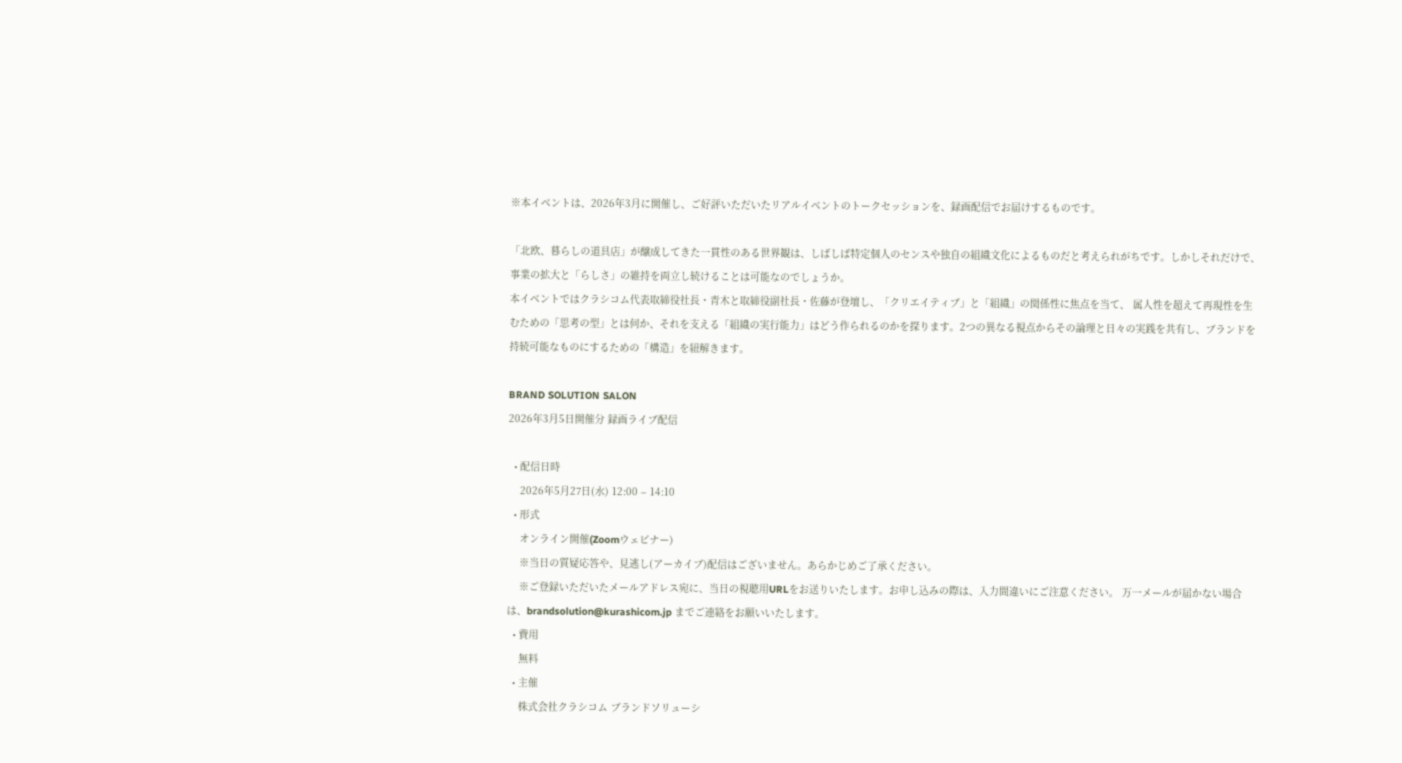※本イベントは、2026年3月に開催し、ご好評いただいたリアルイベントのトークセッションを、録画配信でお届けするものです。

「北欧、暮らしの道具店」が醸成してきた一貫性のある世界観は、しばしば特定個人のセンスや独自の組織文化によるものだと考えられがちです。しかしそれだけで、事業の拡大と「らしさ」の維持を両立し続けることは可能なのでしょうか。
本イベントではクラシコム代表取締役社長・青木と取締役副社長・佐藤が登壇し、「クリエイティブ」と「組織」の関係性に焦点を当て、 属人性を超えて再現性を生むための「思考の型」とは何か、それを支える「組織の実行能力」はどう作られるのかを探ります。2つの異なる視点からその論理と日々の実践を共有し、ブランドを持続可能なものにするための「構造」を紐解きます。

BRAND SOLUTION SALON
2026年3月5日開催分 録画ライブ配信

  • 配信日時
    2026年5月27日(水) 12:00 – 14:10
  • 形式
    オンライン開催(Zoomウェビナー)
    ※当日の質疑応答や、見逃し(アーカイブ)配信はございません。あらかじめご了承ください。
    ※ご登録いただいたメールアドレス宛に、当日の視聴用URLをお送りいたします。お申し込みの際は、入力間違いにご注意ください。 万一メールが届かない場合は、brandsolution@kurashicom.jp までご連絡をお願いいたします。
  • 費用
    無料
  • 主催
    株式会社クラシコム ブランドソリューシ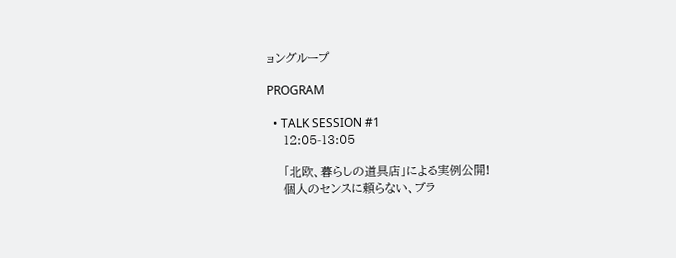ョングループ

PROGRAM

  • TALK SESSION #1
    12:05-13:05

    「北欧、暮らしの道具店」による実例公開!
    個人のセンスに頼らない、ブラ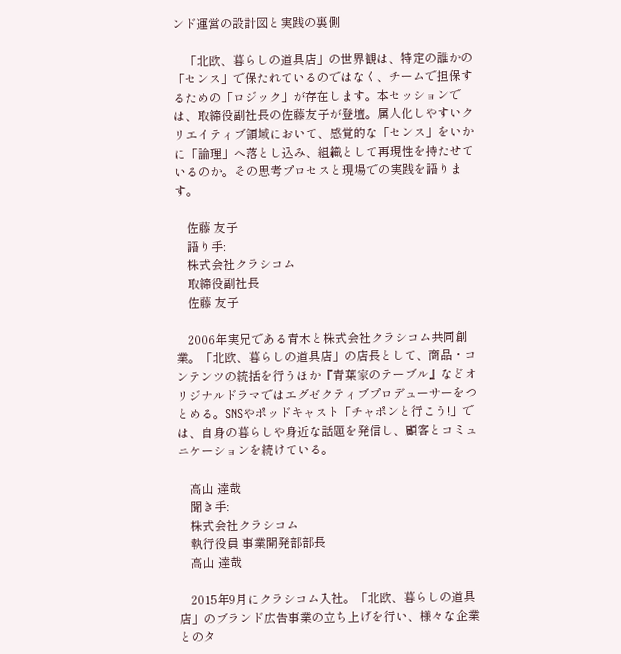ンド運営の設計図と実践の裏側

    「北欧、暮らしの道具店」の世界観は、特定の誰かの「センス」で保たれているのではなく、チームで担保するための「ロジック」が存在します。本セッションでは、取締役副社長の佐藤友子が登壇。属人化しやすいクリエイティブ領域において、感覚的な「センス」をいかに「論理」へ落とし込み、組織として再現性を持たせているのか。その思考プロセスと現場での実践を語ります。

    佐藤 友子
    語り手:
    株式会社クラシコム
    取締役副社長
    佐藤 友子

    2006年実兄である青木と株式会社クラシコム共同創業。「北欧、暮らしの道具店」の店長として、商品・コンテンツの統括を行うほか『青葉家のテーブル』などオリジナルドラマではエグゼクティブプロデューサーをつとめる。SNSやポッドキャスト「チャポンと行こう!」では、自身の暮らしや身近な話題を発信し、顧客とコミュニケーションを続けている。

    高山 達哉
    聞き手:
    株式会社クラシコム
    執行役員 事業開発部部長
    高山 達哉

    2015年9月にクラシコム入社。「北欧、暮らしの道具店」のブランド広告事業の立ち上げを行い、様々な企業とのタ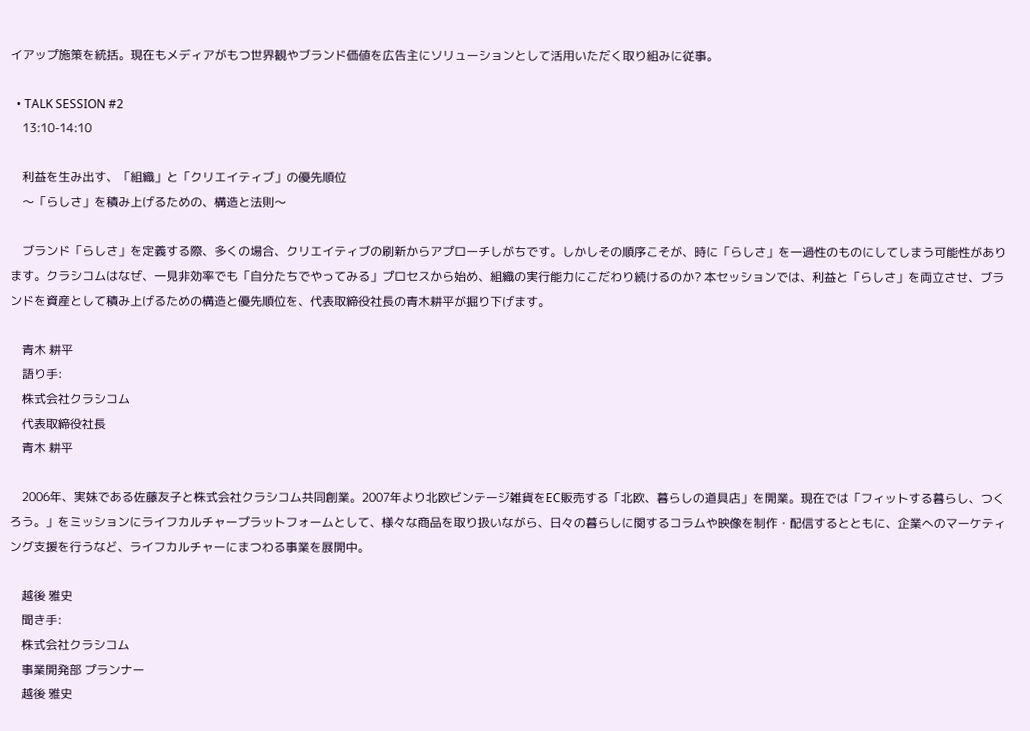イアップ施策を統括。現在もメディアがもつ世界観やブランド価値を広告主にソリューションとして活用いただく取り組みに従事。

  • TALK SESSION #2
    13:10-14:10

    利益を生み出す、「組織」と「クリエイティブ」の優先順位
    〜「らしさ」を積み上げるための、構造と法則〜

    ブランド「らしさ」を定義する際、多くの場合、クリエイティブの刷新からアプローチしがちです。しかしその順序こそが、時に「らしさ」を一過性のものにしてしまう可能性があります。クラシコムはなぜ、一見非効率でも「自分たちでやってみる」プロセスから始め、組織の実行能力にこだわり続けるのか? 本セッションでは、利益と「らしさ」を両立させ、ブランドを資産として積み上げるための構造と優先順位を、代表取締役社長の青木耕平が掘り下げます。

    青木 耕平
    語り手:
    株式会社クラシコム
    代表取締役社長
    青木 耕平

    2006年、実妹である佐藤友子と株式会社クラシコム共同創業。2007年より北欧ビンテージ雑貨をEC販売する「北欧、暮らしの道具店」を開業。現在では「フィットする暮らし、つくろう。」をミッションにライフカルチャープラットフォームとして、様々な商品を取り扱いながら、日々の暮らしに関するコラムや映像を制作・配信するとともに、企業へのマーケティング支援を行うなど、ライフカルチャーにまつわる事業を展開中。

    越後 雅史
    聞き手:
    株式会社クラシコム
    事業開発部 プランナー
    越後 雅史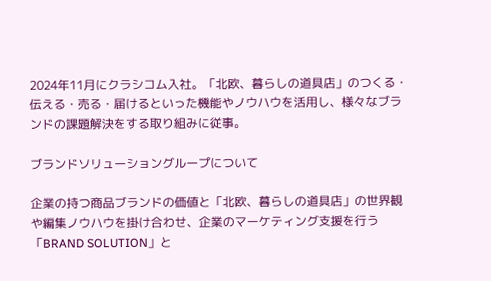2024年11月にクラシコム入社。「北欧、暮らしの道具店」のつくる・伝える・売る・届けるといった機能やノウハウを活用し、様々なブランドの課題解決をする取り組みに従事。

ブランドソリューショングループについて

企業の持つ商品ブランドの価値と「北欧、暮らしの道具店」の世界観や編集ノウハウを掛け合わせ、企業のマーケティング支援を行う「BRAND SOLUTION」と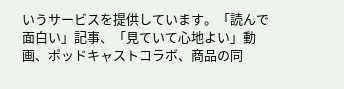いうサービスを提供しています。「読んで面白い」記事、「見ていて心地よい」動画、ポッドキャストコラボ、商品の同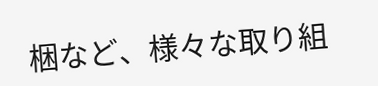梱など、様々な取り組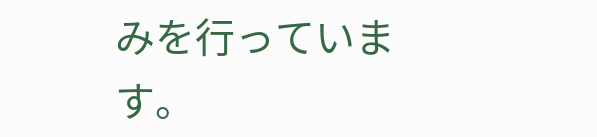みを行っています。